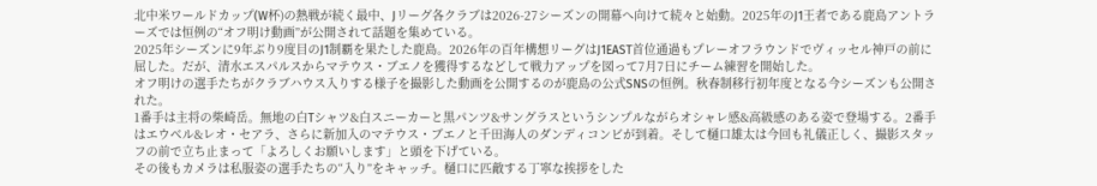北中米ワールドカップ(W杯)の熱戦が続く最中、Jリーグ各クラブは2026-27シーズンの開幕へ向けて続々と始動。2025年のJ1王者である鹿島アントラーズでは恒例の“オフ明け動画”が公開されて話題を集めている。
2025年シーズンに9年ぶり9度目のJ1制覇を果たした鹿島。2026年の百年構想リーグはJ1EAST首位通過もプレーオフラウンドでヴィッセル神戸の前に屈した。だが、清水エスパルスからマテウス・ブエノを獲得するなどして戦力アップを図って7月7日にチーム練習を開始した。
オフ明けの選手たちがクラブハウス入りする様子を撮影した動画を公開するのが鹿島の公式SNSの恒例。秋春制移行初年度となる今シーズンも公開された。
1番手は主将の柴崎岳。無地の白Tシャツ&白スニーカーと黒パンツ&サングラスというシンプルながらオシャレ感&高級感のある姿で登場する。2番手はエウベル&レオ・セアラ、さらに新加入のマテウス・ブエノと千田海人のダンディコンビが到着。そして樋口雄太は今回も礼儀正しく、撮影スタッフの前で立ち止まって「よろしくお願いします」と頭を下げている。
その後もカメラは私服姿の選手たちの“入り”をキャッチ。樋口に匹敵する丁寧な挨拶をした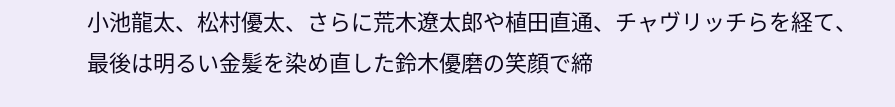小池龍太、松村優太、さらに荒木遼太郎や植田直通、チャヴリッチらを経て、最後は明るい金髪を染め直した鈴木優磨の笑顔で締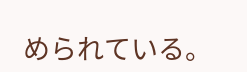められている。